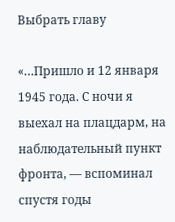Выбрать главу

«…Пришло и 12 января 1945 года. С ночи я выехал на плацдарм, на наблюдательный пункт фронта, — вспоминал спустя годы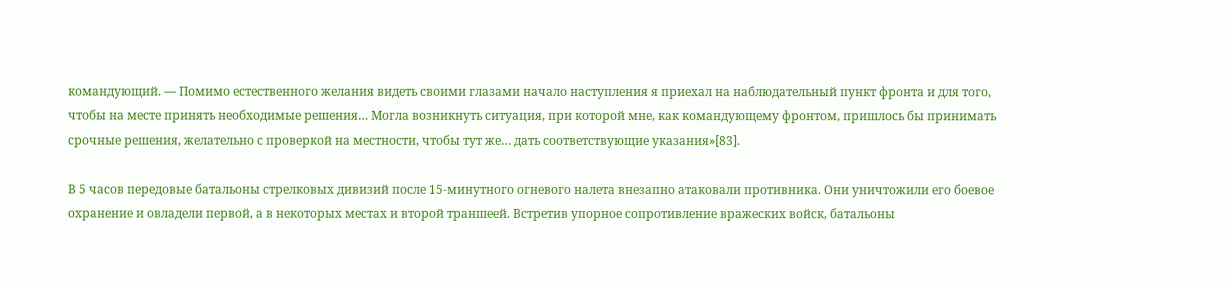командующий. — Помимо естественного желания видеть своими глазами начало наступления я приехал на наблюдательный пункт фронта и для того, чтобы на месте принять необходимые решения… Могла возникнуть ситуация, при которой мне, как командующему фронтом, пришлось бы принимать срочные решения, желательно с проверкой на местности, чтобы тут же… дать соответствующие указания»[83].

В 5 часов передовые батальоны стрелковых дивизий после 15-минутного огневого налета внезапно атаковали противника. Они уничтожили его боевое охранение и овладели первой, а в некоторых местах и второй траншеей. Встретив упорное сопротивление вражеских войск, батальоны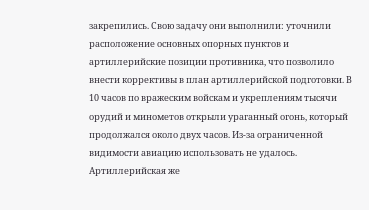закрепились. Свою задачу они выполнили: уточнили расположение основных опорных пунктов и артиллерийские позиции противника, что позволило внести коррективы в план артиллерийской подготовки. В 10 часов по вражеским войскам и укреплениям тысячи орудий и минометов открыли ураганный огонь, который продолжался около двух часов. Из-за ограниченной видимости авиацию использовать не удалось. Артиллерийская же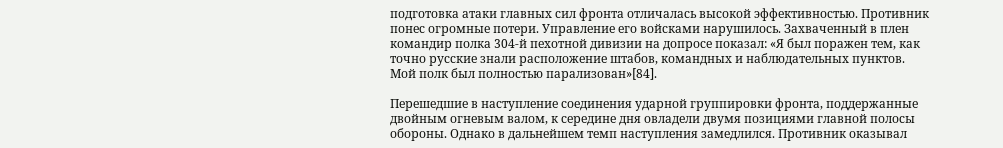подготовка атаки главных сил фронта отличалась высокой эффективностью. Противник понес огромные потери. Управление его войсками нарушилось. Захваченный в плен командир полка 304-й пехотной дивизии на допросе показал: «Я был поражен тем, как точно русские знали расположение штабов, командных и наблюдательных пунктов. Мой полк был полностью парализован»[84].

Перешедшие в наступление соединения ударной группировки фронта, поддержанные двойным огневым валом, к середине дня овладели двумя позициями главной полосы обороны. Однако в дальнейшем темп наступления замедлился. Противник оказывал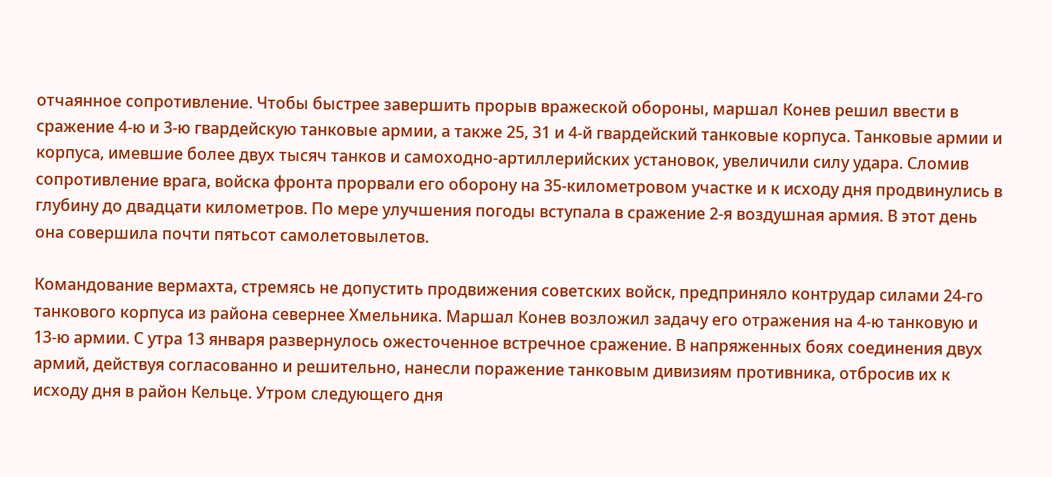отчаянное сопротивление. Чтобы быстрее завершить прорыв вражеской обороны, маршал Конев решил ввести в сражение 4-ю и 3-ю гвардейскую танковые армии, а также 25, 31 и 4-й гвардейский танковые корпуса. Танковые армии и корпуса, имевшие более двух тысяч танков и самоходно-артиллерийских установок, увеличили силу удара. Сломив сопротивление врага, войска фронта прорвали его оборону на 35-километровом участке и к исходу дня продвинулись в глубину до двадцати километров. По мере улучшения погоды вступала в сражение 2-я воздушная армия. В этот день она совершила почти пятьсот самолетовылетов.

Командование вермахта, стремясь не допустить продвижения советских войск, предприняло контрудар силами 24-го танкового корпуса из района севернее Хмельника. Маршал Конев возложил задачу его отражения на 4-ю танковую и 13-ю армии. С утра 13 января развернулось ожесточенное встречное сражение. В напряженных боях соединения двух армий, действуя согласованно и решительно, нанесли поражение танковым дивизиям противника, отбросив их к исходу дня в район Кельце. Утром следующего дня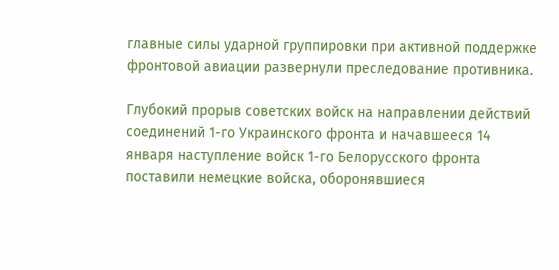главные силы ударной группировки при активной поддержке фронтовой авиации развернули преследование противника.

Глубокий прорыв советских войск на направлении действий соединений 1-го Украинского фронта и начавшееся 14 января наступление войск 1-го Белорусского фронта поставили немецкие войска, оборонявшиеся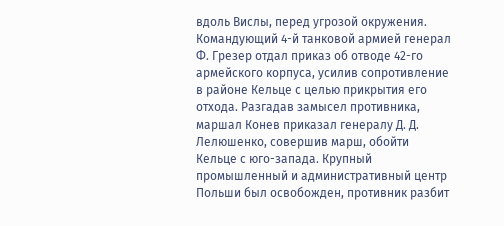вдоль Вислы, перед угрозой окружения. Командующий 4-й танковой армией генерал Ф. Грезер отдал приказ об отводе 42-го армейского корпуса, усилив сопротивление в районе Кельце с целью прикрытия его отхода. Разгадав замысел противника, маршал Конев приказал генералу Д. Д. Лелюшенко, совершив марш, обойти Кельце с юго-запада. Крупный промышленный и административный центр Польши был освобожден, противник разбит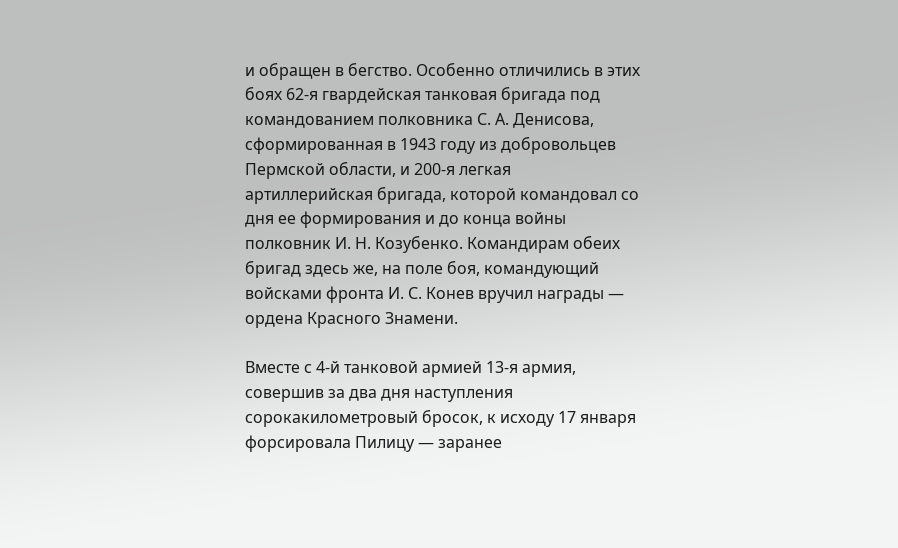и обращен в бегство. Особенно отличились в этих боях 62-я гвардейская танковая бригада под командованием полковника С. А. Денисова, сформированная в 1943 году из добровольцев Пермской области, и 200-я легкая артиллерийская бригада, которой командовал со дня ее формирования и до конца войны полковник И. Н. Козубенко. Командирам обеих бригад здесь же, на поле боя, командующий войсками фронта И. С. Конев вручил награды — ордена Красного Знамени.

Вместе с 4-й танковой армией 13-я армия, совершив за два дня наступления сорокакилометровый бросок, к исходу 17 января форсировала Пилицу — заранее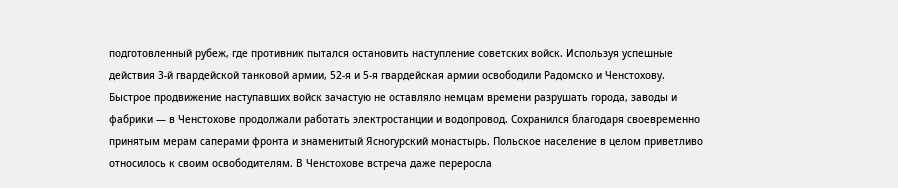подготовленный рубеж, где противник пытался остановить наступление советских войск. Используя успешные действия 3-й гвардейской танковой армии, 52-я и 5-я гвардейская армии освободили Радомско и Ченстохову. Быстрое продвижение наступавших войск зачастую не оставляло немцам времени разрушать города, заводы и фабрики — в Ченстохове продолжали работать электростанции и водопровод. Сохранился благодаря своевременно принятым мерам саперами фронта и знаменитый Ясногурский монастырь. Польское население в целом приветливо относилось к своим освободителям. В Ченстохове встреча даже переросла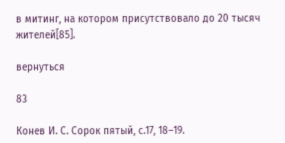в митинг, на котором присутствовало до 20 тысяч жителей[85].

вернуться

83

Конев И. С. Сорок пятый, с.17, 18–19.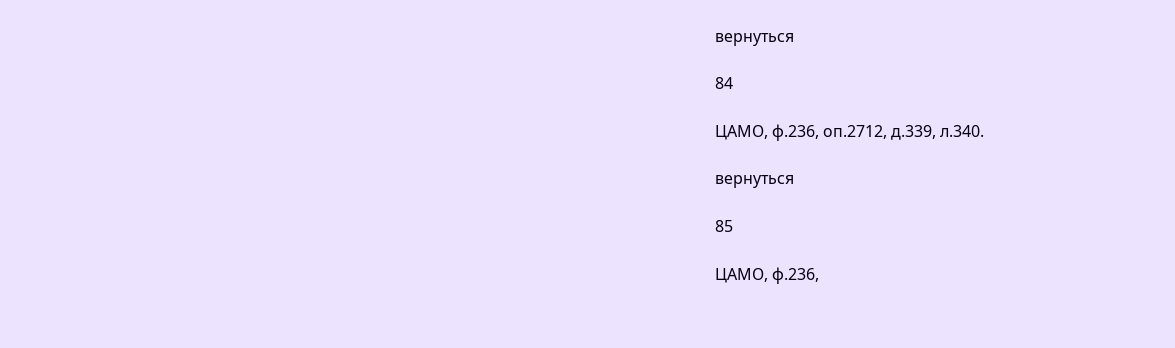вернуться

84

ЦАМО, ф.236, оп.2712, д.339, л.340.

вернуться

85

ЦАМО, ф.236,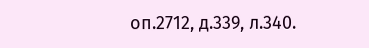оп.2712, д.339, л.340.